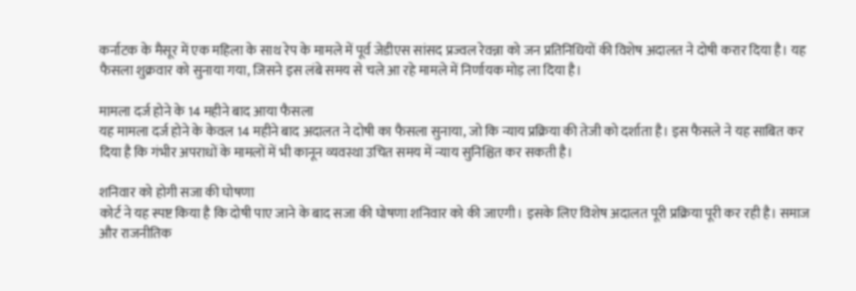कर्नाटक के मैसूर में एक महिला के साथ रेप के मामले में पूर्व जेडीएस सांसद प्रज्वल रेवन्ना को जन प्रतिनिधियों की विशेष अदालत ने दोषी करार दिया है। यह फैसला शुक्रवार को सुनाया गया, जिसने इस लंबे समय से चले आ रहे मामले में निर्णायक मोड़ ला दिया है।

मामला दर्ज होने के 14 महीने बाद आया फैसला
यह मामला दर्ज होने के केवल 14 महीने बाद अदालत ने दोषी का फैसला सुनाया, जो कि न्याय प्रक्रिया की तेजी को दर्शाता है। इस फैसले ने यह साबित कर दिया है कि गंभीर अपराधों के मामलों में भी कानून व्यवस्था उचित समय में न्याय सुनिश्चित कर सकती है।

शनिवार को होगी सजा की घोषणा
कोर्ट ने यह स्पष्ट किया है कि दोषी पाए जाने के बाद सजा की घोषणा शनिवार को की जाएगी। इसके लिए विशेष अदालत पूरी प्रक्रिया पूरी कर रही है। समाज और राजनीतिक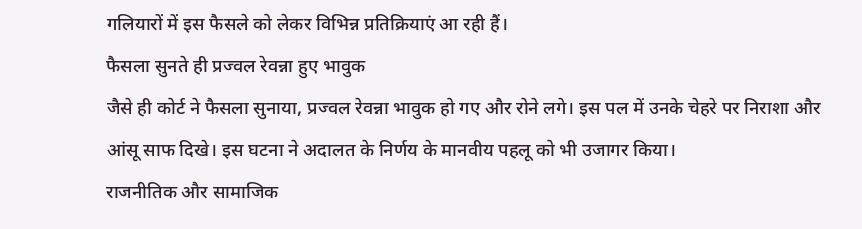गलियारों में इस फैसले को लेकर विभिन्न प्रतिक्रियाएं आ रही हैं।
फैसला सुनते ही प्रज्वल रेवन्ना हुए भावुक
जैसे ही कोर्ट ने फैसला सुनाया, प्रज्वल रेवन्ना भावुक हो गए और रोने लगे। इस पल में उनके चेहरे पर निराशा और आंसू साफ दिखे। इस घटना ने अदालत के निर्णय के मानवीय पहलू को भी उजागर किया।
राजनीतिक और सामाजिक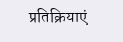प्रतिक्रियाएं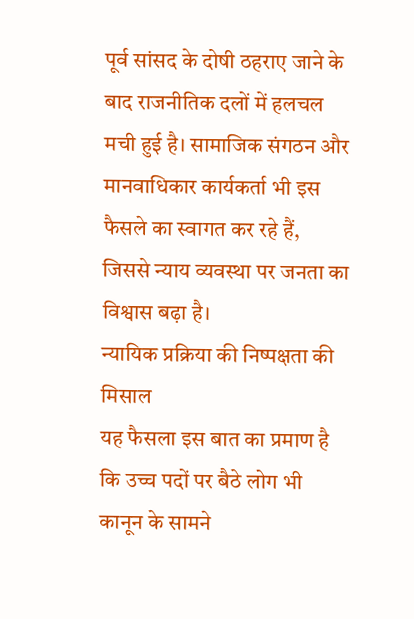पूर्व सांसद के दोषी ठहराए जाने के बाद राजनीतिक दलों में हलचल मची हुई है। सामाजिक संगठन और मानवाधिकार कार्यकर्ता भी इस फैसले का स्वागत कर रहे हैं, जिससे न्याय व्यवस्था पर जनता का विश्वास बढ़ा है।
न्यायिक प्रक्रिया की निष्पक्षता की मिसाल
यह फैसला इस बात का प्रमाण है कि उच्च पदों पर बैठे लोग भी कानून के सामने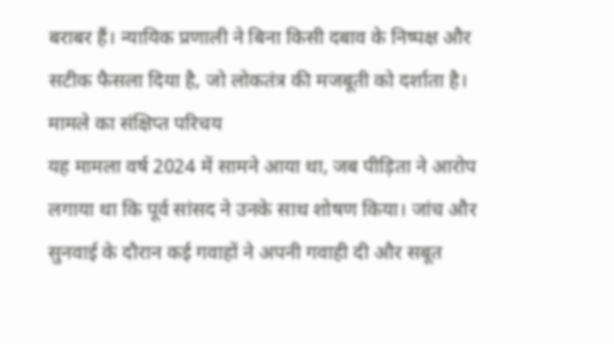बराबर हैं। न्यायिक प्रणाली ने बिना किसी दबाव के निष्पक्ष और सटीक फैसला दिया है, जो लोकतंत्र की मजबूती को दर्शाता है।
मामले का संक्षिप्त परिचय
यह मामला वर्ष 2024 में सामने आया था, जब पीड़िता ने आरोप लगाया था कि पूर्व सांसद ने उनके साथ शोषण किया। जांच और सुनवाई के दौरान कई गवाहों ने अपनी गवाही दी और सबूत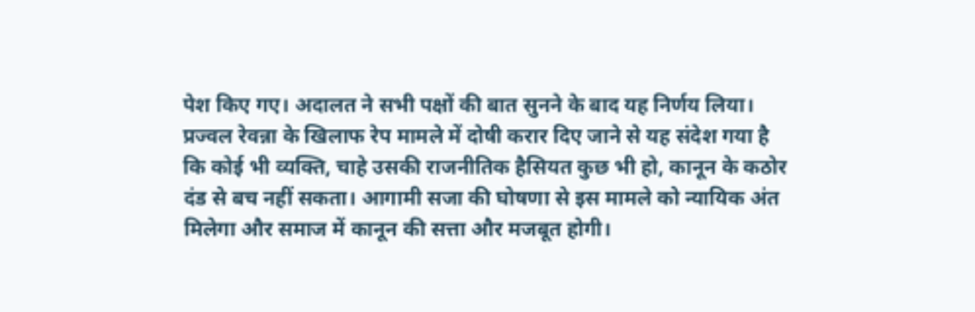पेश किए गए। अदालत ने सभी पक्षों की बात सुनने के बाद यह निर्णय लिया।
प्रज्वल रेवन्ना के खिलाफ रेप मामले में दोषी करार दिए जाने से यह संदेश गया है कि कोई भी व्यक्ति, चाहे उसकी राजनीतिक हैसियत कुछ भी हो, कानून के कठोर दंड से बच नहीं सकता। आगामी सजा की घोषणा से इस मामले को न्यायिक अंत मिलेगा और समाज में कानून की सत्ता और मजबूत होगी।